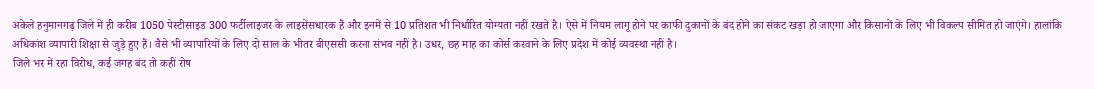अकेले हनुमानगढ़ जिले में ही करीब 1050 पेस्टीसाइड 300 फर्टीलाइजर के लाइसेंसधारक हैं और इनमें से 10 प्रतिशत भी निर्धारित योग्यता नहीं रखते है। ऐसे में नियम लागू होने पर काफी दुकानों के बंद होने का संकट खड़ा हो जाएगा और किसानों के लिए भी विकल्प सीमित हो जाएंगे। हालांकि अधिकांश व्यापारी शिक्षा से जुड़े हुए हैं। वैसे भी व्यापारियों के लिए दो साल के भीतर बीएससी करना संभव नहीं है। उधर, छह माह का कोर्स करवाने के लिए प्रदेश में कोई व्यवस्था नहीं है।
जिले भर में रहा विरोध, कई जगह बंद तो कहीं रोष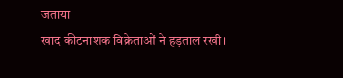जताया
खाद कीटनाशक विक्रेताओं ने हड़ताल रखी।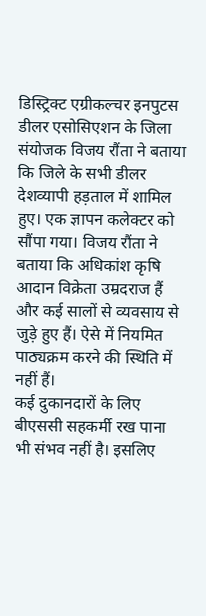डिस्ट्रिक्ट एग्रीकल्चर इनपुटस डीलर एसोसिएशन के जिला संयोजक विजय रौंता ने बताया कि जिले के सभी डीलर देशव्यापी हड़ताल में शामिल हुए। एक ज्ञापन कलेक्टर को सौंपा गया। विजय रौंता ने बताया कि अधिकांश कृषि आदान विक्रेता उम्रदराज हैं और कई सालों से व्यवसाय से जुड़े हुए हैं। ऐसे में नियमित पाठ्यक्रम करने की स्थिति में नहीं हैं।
कई दुकानदारों के लिए बीएससी सहकर्मी रख पाना भी संभव नहीं है। इसलिए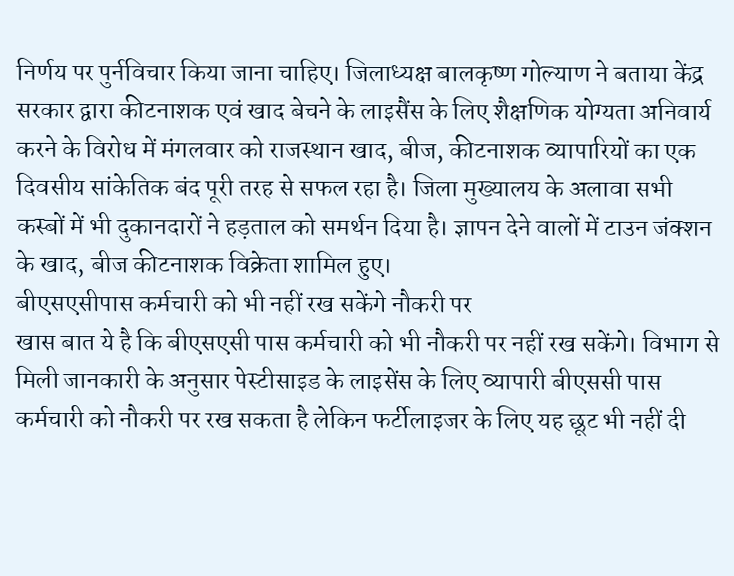निर्णय पर पुर्नविचार किया जाना चाहिए। जिलाध्यक्ष बालकृष्ण गोल्याण ने बताया केंद्र सरकार द्वारा कीटनाशक एवं खाद बेचने के लाइसैंस के लिए शैक्षणिक योग्यता अनिवार्य करने के विरोध में मंगलवार को राजस्थान खाद, बीज, कीटनाशक व्यापारियों का एक दिवसीय सांकेतिक बंद पूरी तरह से सफल रहा है। जिला मुख्यालय के अलावा सभी कस्बों में भी दुकानदारों ने हड़ताल को समर्थन दिया है। ज्ञापन देने वालों में टाउन जंक्शन के खाद, बीज कीटनाशक विक्रेता शामिल हुए।
बीएसएसीपास कर्मचारी को भी नहीं रख सकेंगे नौकरी पर
खास बात ये है कि बीएसएसी पास कर्मचारी को भी नौकरी पर नहीं रख सकेंगे। विभाग से मिली जानकारी के अनुसार पेस्टीसाइड के लाइसेंस के लिए व्यापारी बीएससी पास कर्मचारी को नौकरी पर रख सकता है लेकिन फर्टीलाइजर के लिए यह छूट भी नहीं दी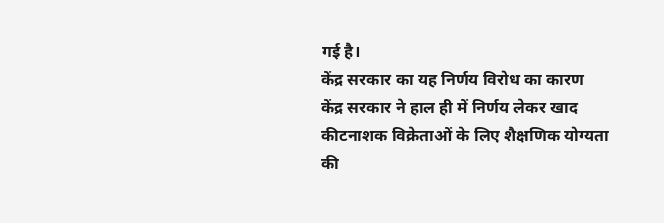गई है।
केंद्र सरकार का यह निर्णय विरोध का कारण
केंद्र सरकार ने हाल ही में निर्णय लेकर खाद कीटनाशक विक्रेताओं के लिए शैक्षणिक योग्यता की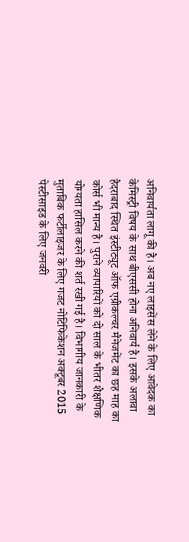अनिवार्यता लागू की है। अब नए लाइसेंस लेने के लिए आवेदक का केमिस्ट्री विषय के साथ बीएससी होना अनिवार्य है। इसके अलावा हैदराबाद स्थित इंस्टीट्यूट ऑफ एग्रीकल्चर मैनेजमेंट का छह माह का कोर्स भी मान्य है। पुराने व्यापारियों को दो साल के भीतर शैक्षणिक योग्यता हासिल करने की शर्त रखी गई है। विभागीय जानकारी के मुताबिक फर्टीलाइजर के लिए गजट नोटिफिकेशन अक्टूबर 2015 पेस्टीसाइड के लिए जनवरी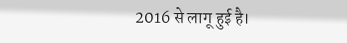2016 से लागू हुई है।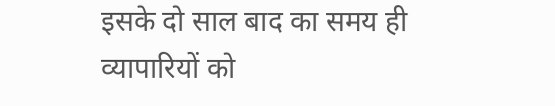इसके दो साल बाद का समय ही व्यापारियों को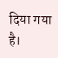दिया गया है।